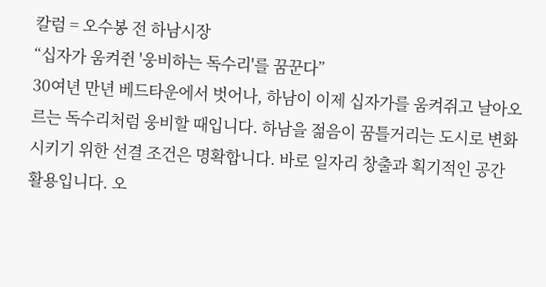칼럼 = 오수봉 전 하남시장
“십자가 움켜쥔 '웅비하는 독수리'를 꿈꾼다”
30여년 만년 베드타운에서 벗어나, 하남이 이제 십자가를 움켜쥐고 날아오르는 독수리처럼 웅비할 때입니다. 하남을 젊음이 꿈틀거리는 도시로 변화시키기 위한 선결 조건은 명확합니다. 바로 일자리 창출과 획기적인 공간 활용입니다. 오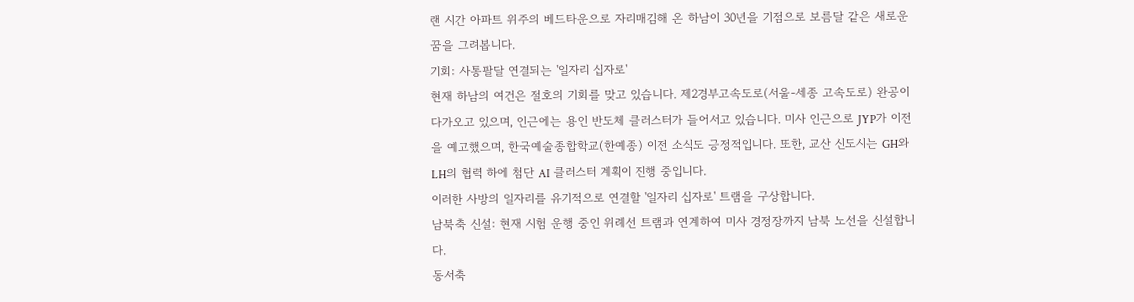랜 시간 아파트 위주의 베드타운으로 자리매김해 온 하남이 30년을 기점으로 보름달 같은 새로운 꿈을 그려봅니다.
기회: 사통팔달 연결되는 '일자리 십자로'
현재 하남의 여건은 절호의 기회를 맞고 있습니다. 제2경부고속도로(서울-세종 고속도로) 완공이 다가오고 있으며, 인근에는 용인 반도체 클러스터가 들어서고 있습니다. 미사 인근으로 JYP가 이전을 예고했으며, 한국예술종합학교(한예종) 이전 소식도 긍정적입니다. 또한, 교산 신도시는 GH와 LH의 협력 하에 첨단 AI 클러스터 계획이 진행 중입니다.
이러한 사방의 일자리를 유기적으로 연결할 '일자리 십자로' 트램을 구상합니다.
남북축 신설: 현재 시험 운행 중인 위례선 트램과 연계하여 미사 경정장까지 남북 노선을 신설합니다.
동서축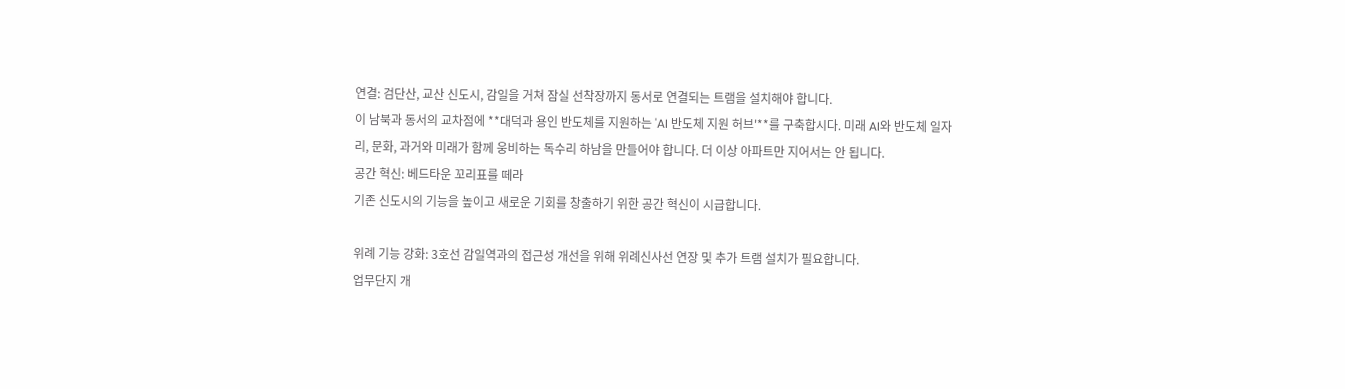연결: 검단산, 교산 신도시, 감일을 거쳐 잠실 선착장까지 동서로 연결되는 트램을 설치해야 합니다.
이 남북과 동서의 교차점에 **대덕과 용인 반도체를 지원하는 'AI 반도체 지원 허브'**를 구축합시다. 미래 AI와 반도체 일자리, 문화, 과거와 미래가 함께 웅비하는 독수리 하남을 만들어야 합니다. 더 이상 아파트만 지어서는 안 됩니다.
공간 혁신: 베드타운 꼬리표를 떼라
기존 신도시의 기능을 높이고 새로운 기회를 창출하기 위한 공간 혁신이 시급합니다.

위례 기능 강화: 3호선 감일역과의 접근성 개선을 위해 위례신사선 연장 및 추가 트램 설치가 필요합니다.
업무단지 개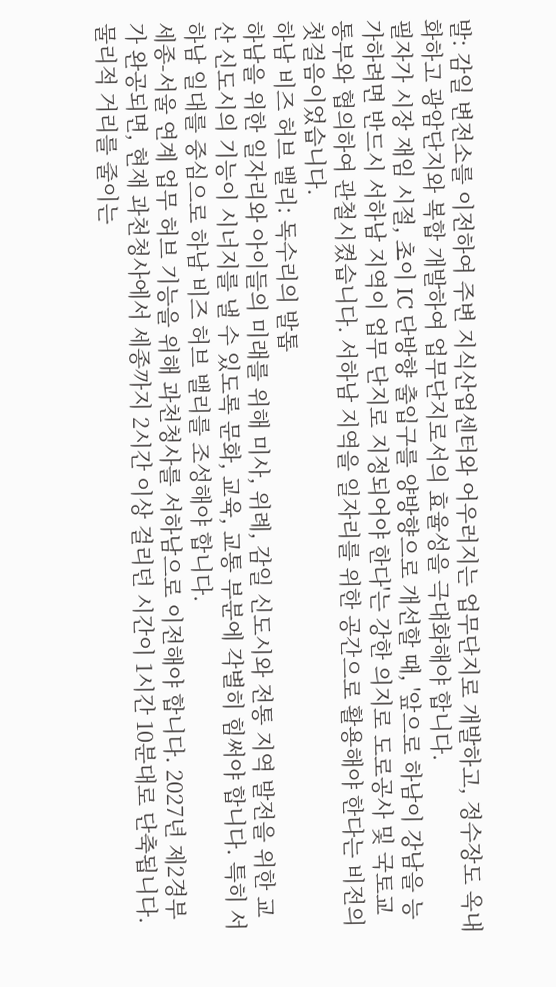발: 감일 변전소를 이전하여 주변 지식산업센터와 어우러지는 업무단지로 개발하고, 정수장도 옥내화하고 광암단지와 복합 개발하여 업무단지로서의 효율성을 극대화해야 합니다.
필자가 시장 재임 시절, 초이 IC 단방향 출입구를 양방향으로 개선할 때, '앞으로 하남이 강남을 능가하려면 반드시 서하남 지역이 업무 단지로 지정되어야 한다'는 강한 의지로 도로공사 및 국토교통부와 협의하여 관철시켰습니다. 서하남 지역을 일자리를 위한 공간으로 활용해야 한다는 비전의 첫걸음이었습니다.
하남 비즈 허브 밸리: 독수리의 발톱
하남을 위한 일자리와 아이들의 미래를 위해 미사, 위례, 감일 신도시와 전통 지역 발전을 위한 교산 신도시의 기능이 시너지를 낼 수 있도록 문화, 교육, 교통 부분에 각별히 힘써야 합니다. 특히 서하남 일대를 중심으로 하남 비즈 허브 밸리를 조성해야 합니다.
세종-서울 연계 업무 허브 기능을 위해 과천청사를 서하남으로 이전해야 합니다. 2027년 제2경부가 완공되면, 현재 과천청사에서 세종까지 2시간 이상 걸리던 시간이 1시간 10분대로 단축됩니다. 물리적 거리를 줄이는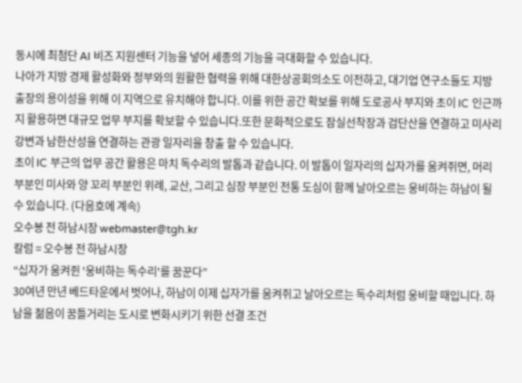동시에 최첨단 AI 비즈 지원센터 기능을 넣어 세종의 기능을 극대화할 수 있습니다.
나아가 지방 경제 활성화와 정부와의 원활한 협력을 위해 대한상공회의소도 이전하고, 대기업 연구소들도 지방 출장의 용이성을 위해 이 지역으로 유치해야 합니다. 이를 위한 공간 확보를 위해 도로공사 부지와 초이 IC 인근까지 활용하면 대규모 업무 부지를 확보할 수 있습니다.또한 문화적으로도 잠실선착장과 검단산을 연결하고 미사리 강변과 남한산성을 연결하는 관광 일자리을 창출 할 수 있습니다.
초이 IC 부근의 업무 공간 활용은 마치 독수리의 발톱과 같습니다. 이 발톱이 일자리의 십자가를 움켜쥐면, 머리 부분인 미사와 양 꼬리 부분인 위례, 교산, 그리고 심장 부분인 전통 도심이 함께 날아오르는 웅비하는 하남이 될 수 있습니다. (다음호에 계속)
오수봉 전 하남시장 webmaster@tgh.kr
칼럼 = 오수봉 전 하남시장
“십자가 움켜쥔 '웅비하는 독수리'를 꿈꾼다”
30여년 만년 베드타운에서 벗어나, 하남이 이제 십자가를 움켜쥐고 날아오르는 독수리처럼 웅비할 때입니다. 하남을 젊음이 꿈틀거리는 도시로 변화시키기 위한 선결 조건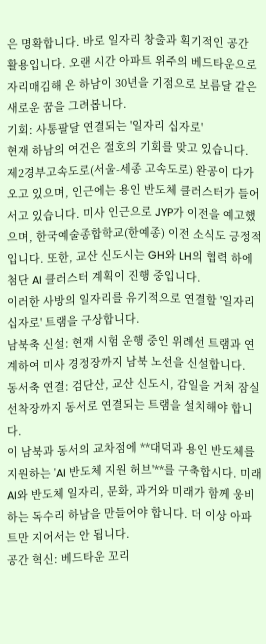은 명확합니다. 바로 일자리 창출과 획기적인 공간 활용입니다. 오랜 시간 아파트 위주의 베드타운으로 자리매김해 온 하남이 30년을 기점으로 보름달 같은 새로운 꿈을 그려봅니다.
기회: 사통팔달 연결되는 '일자리 십자로'
현재 하남의 여건은 절호의 기회를 맞고 있습니다. 제2경부고속도로(서울-세종 고속도로) 완공이 다가오고 있으며, 인근에는 용인 반도체 클러스터가 들어서고 있습니다. 미사 인근으로 JYP가 이전을 예고했으며, 한국예술종합학교(한예종) 이전 소식도 긍정적입니다. 또한, 교산 신도시는 GH와 LH의 협력 하에 첨단 AI 클러스터 계획이 진행 중입니다.
이러한 사방의 일자리를 유기적으로 연결할 '일자리 십자로' 트램을 구상합니다.
남북축 신설: 현재 시험 운행 중인 위례선 트램과 연계하여 미사 경정장까지 남북 노선을 신설합니다.
동서축 연결: 검단산, 교산 신도시, 감일을 거쳐 잠실 선착장까지 동서로 연결되는 트램을 설치해야 합니다.
이 남북과 동서의 교차점에 **대덕과 용인 반도체를 지원하는 'AI 반도체 지원 허브'**를 구축합시다. 미래 AI와 반도체 일자리, 문화, 과거와 미래가 함께 웅비하는 독수리 하남을 만들어야 합니다. 더 이상 아파트만 지어서는 안 됩니다.
공간 혁신: 베드타운 꼬리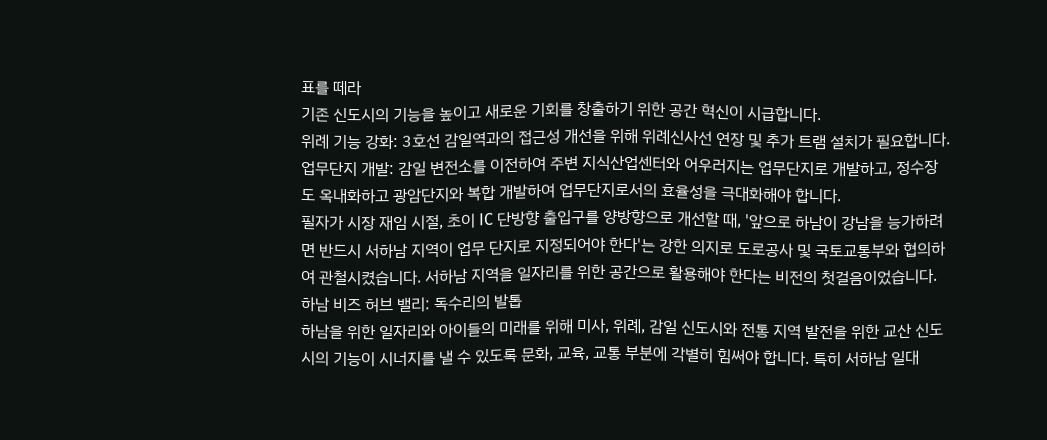표를 떼라
기존 신도시의 기능을 높이고 새로운 기회를 창출하기 위한 공간 혁신이 시급합니다.
위례 기능 강화: 3호선 감일역과의 접근성 개선을 위해 위례신사선 연장 및 추가 트램 설치가 필요합니다.
업무단지 개발: 감일 변전소를 이전하여 주변 지식산업센터와 어우러지는 업무단지로 개발하고, 정수장도 옥내화하고 광암단지와 복합 개발하여 업무단지로서의 효율성을 극대화해야 합니다.
필자가 시장 재임 시절, 초이 IC 단방향 출입구를 양방향으로 개선할 때, '앞으로 하남이 강남을 능가하려면 반드시 서하남 지역이 업무 단지로 지정되어야 한다'는 강한 의지로 도로공사 및 국토교통부와 협의하여 관철시켰습니다. 서하남 지역을 일자리를 위한 공간으로 활용해야 한다는 비전의 첫걸음이었습니다.
하남 비즈 허브 밸리: 독수리의 발톱
하남을 위한 일자리와 아이들의 미래를 위해 미사, 위례, 감일 신도시와 전통 지역 발전을 위한 교산 신도시의 기능이 시너지를 낼 수 있도록 문화, 교육, 교통 부분에 각별히 힘써야 합니다. 특히 서하남 일대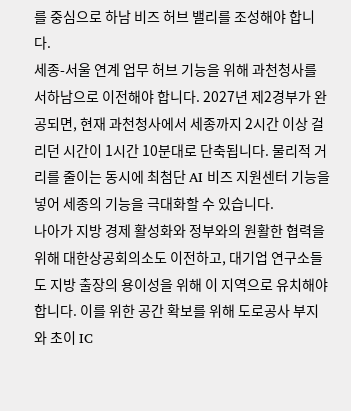를 중심으로 하남 비즈 허브 밸리를 조성해야 합니다.
세종-서울 연계 업무 허브 기능을 위해 과천청사를 서하남으로 이전해야 합니다. 2027년 제2경부가 완공되면, 현재 과천청사에서 세종까지 2시간 이상 걸리던 시간이 1시간 10분대로 단축됩니다. 물리적 거리를 줄이는 동시에 최첨단 AI 비즈 지원센터 기능을 넣어 세종의 기능을 극대화할 수 있습니다.
나아가 지방 경제 활성화와 정부와의 원활한 협력을 위해 대한상공회의소도 이전하고, 대기업 연구소들도 지방 출장의 용이성을 위해 이 지역으로 유치해야 합니다. 이를 위한 공간 확보를 위해 도로공사 부지와 초이 IC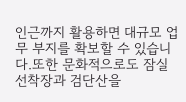인근까지 활용하면 대규모 업무 부지를 확보할 수 있습니다.또한 문화적으로도 잠실선착장과 검단산을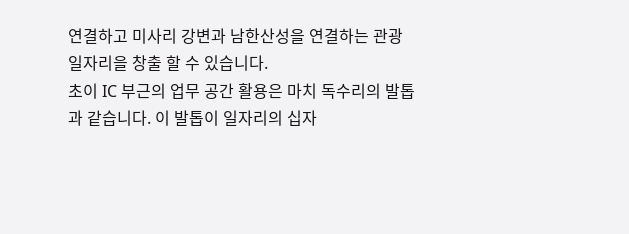연결하고 미사리 강변과 남한산성을 연결하는 관광 일자리을 창출 할 수 있습니다.
초이 IC 부근의 업무 공간 활용은 마치 독수리의 발톱과 같습니다. 이 발톱이 일자리의 십자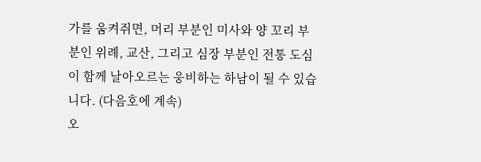가를 움켜쥐면, 머리 부분인 미사와 양 꼬리 부분인 위례, 교산, 그리고 심장 부분인 전통 도심이 함께 날아오르는 웅비하는 하남이 될 수 있습니다. (다음호에 계속)
오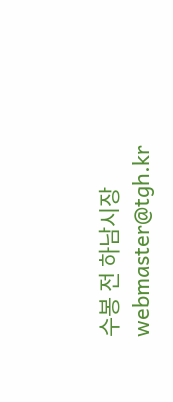수봉 전 하남시장 webmaster@tgh.kr